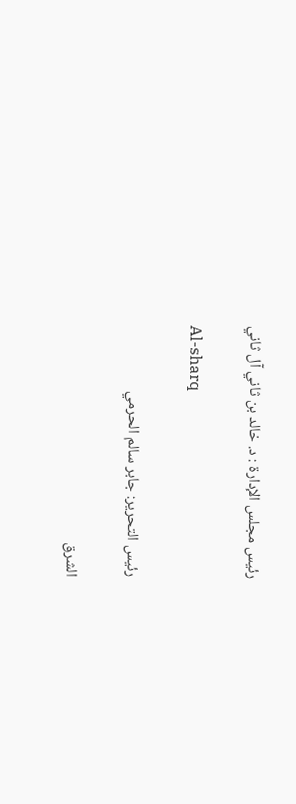رئيس مجلس الإدارة : د. خالد بن ثاني آل ثاني

Al-sharq

رئيس التحرير: جابر سالم الحرمي

الشرق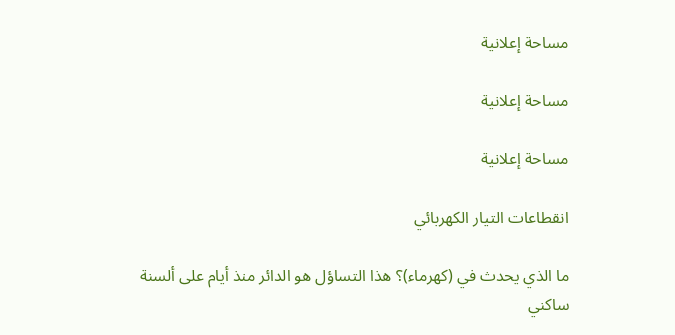مساحة إعلانية

مساحة إعلانية

مساحة إعلانية

انقطاعات التيار الكهربائي

ما الذي يحدث في (كهرماء)؟ هذا التساؤل هو الدائر منذ أيام على ألسنة ساكني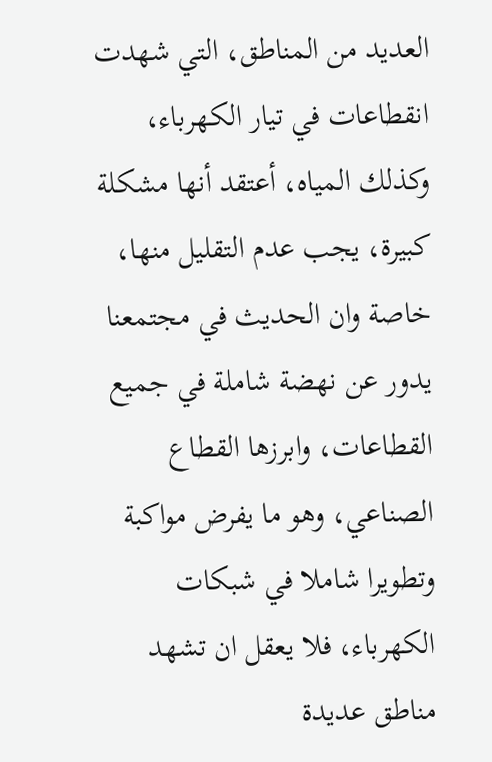العديد من المناطق، التي شهدت انقطاعات في تيار الكهرباء، وكذلك المياه، أعتقد أنها مشكلة كبيرة، يجب عدم التقليل منها، خاصة وان الحديث في مجتمعنا يدور عن نهضة شاملة في جميع القطاعات، وابرزها القطاع الصناعي، وهو ما يفرض مواكبة وتطويرا شاملا في شبكات الكهرباء، فلا يعقل ان تشهد مناطق عديدة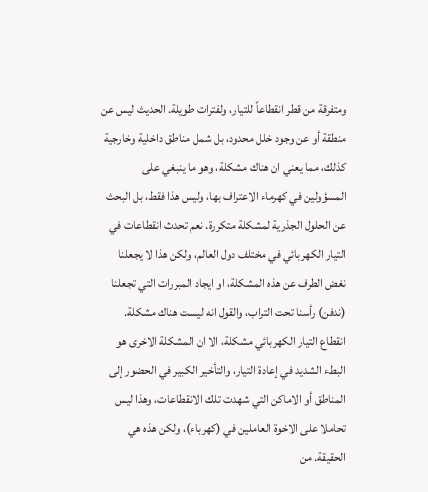ومتفرقة من قطر انقطاعاً للتيار، ولفترات طويلة. الحديث ليس عن منطقة أو عن وجود خلل محدود، بل شمل مناطق داخلية وخارجية كذلك، مما يعني ان هناك مشكلة، وهو ما ينبغي على المسؤولين في كهرماء الاعتراف بها، وليس هذا فقط، بل البحث عن الحلول الجذرية لمشكلة متكررة. نعم تحدث انقطاعات في التيار الكهربائي في مختلف دول العالم، ولكن هذا لا يجعلنا نغض الطرف عن هذه المشكلة، او ايجاد المبررات التي تجعلنا (ندفن) رأسنا تحت التراب، والقول انه ليست هناك مشكلة. انقطاع التيار الكهربائي مشكلة، الا ان المشكلة الاخرى هو البطء الشديد في إعادة التيار، والتأخير الكبير في الحضور إلى المناطق أو الاماكن التي شهدت تلك الانقطاعات، وهذا ليس تحاملا على الاخوة العاملين في (كهرباء)، ولكن هذه هي الحقيقة. من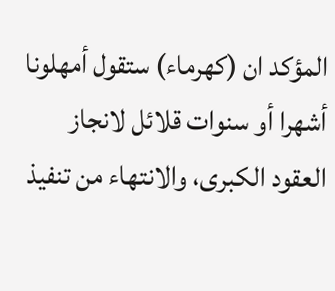المؤكد ان (كهرماء) ستقول أمهلونا أشهرا أو سنوات قلائل لانجاز العقود الكبرى، والانتهاء من تنفيذ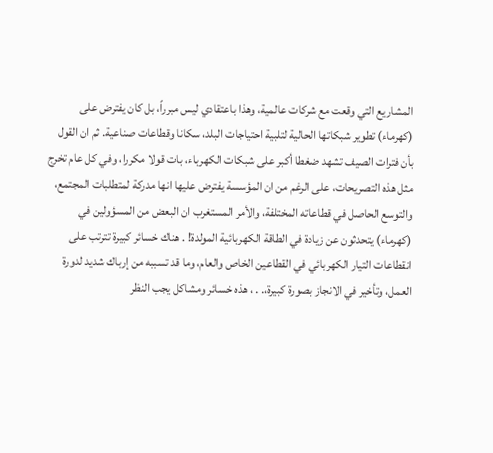المشاريع التي وقعت مع شركات عالمية، وهذا باعتقادي ليس مبرراً، بل كان يفترض على (كهرماء) تطوير شبكاتها الحالية لتلبية احتياجات البلد، سكانا وقطاعات صناعية. ثم ان القول بأن فترات الصيف تشهد ضغطا أكبر على شبكات الكهرباء، بات قولا مكررا، وفي كل عام تخرج مثل هذه التصريحات، على الرغم من ان المؤسسة يفترض عليها انها مدركة لمتطلبات المجتمع، والتوسع الحاصل في قطاعاته المختلفة، والأمر المستغرب ان البعض من المسؤولين في (كهرماء) يتحدثون عن زيادة في الطاقة الكهربائية المولدة! . هناك خسائر كبيرة تترتب على انقطاعات التيار الكهربائي في القطاعين الخاص والعام، وما قد تسببه من إرباك شديد لدورة العمل، وتأخير في الانجاز بصورة كبيرة،. . ، هذه خسائر ومشاكل يجب النظر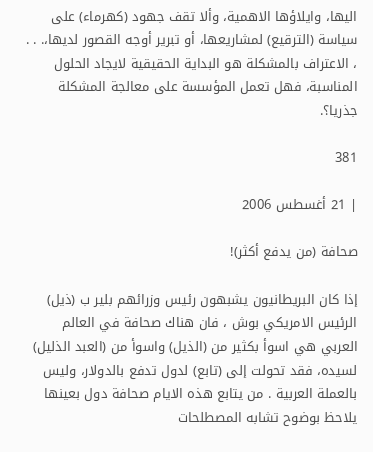اليها، وايلاؤها الاهمية، وألا تقف جهود (كهرماء) على سياسة (الترقيع) لمشاريعها، أو تبرير أوجه القصور لديها،. . . ، الاعتراف بالمشكلة هو البداية الحقيقية لايجاد الحلول المناسبة، فهل تعمل المؤسسة على معالجة المشكلة جذريا؟.

381

| 21 أغسطس 2006

صحافة (من يدفع أكثر)!

إذا كان البريطانيون يشبهون رئيس وزرائهم بلير ب (ذيل) الرئيس الامريكي بوش ، فان هناك صحافة في العالم العربي هي اسوأ بكثير من (الذيل) واسوأ من (العبد الذليل) لسيده، فقد تحولت إلى (تابع) لدول تدفع بالدولار، وليس بالعملة العربية . من يتابع هذه الايام صحافة دول بعينها يلاحظ بوضوح تشابه المصطلحات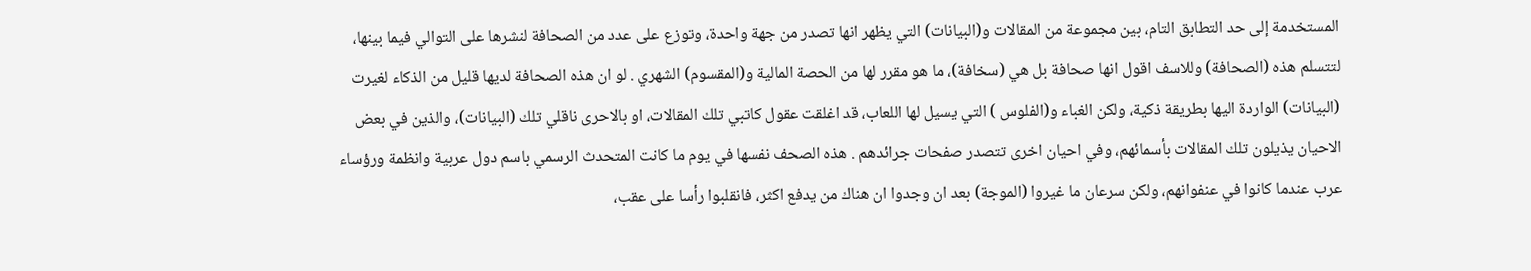المستخدمة إلى حد التطابق التام، بين مجموعة من المقالات و(البيانات) التي يظهر انها تصدر من جهة واحدة، وتوزع على عدد من الصحافة لنشرها على التوالي فيما بينها، لتتسلم هذه (الصحافة) وللاسف اقول انها صحافة بل هي (سخافة)، ما هو مقرر لها من الحصة المالية و(المقسوم) الشهري . لو ان هذه الصحافة لديها قليل من الذكاء لغيرت (البيانات) الواردة اليها بطريقة ذكية، ولكن الغباء و(الفلوس ) التي يسيل لها اللعاب، قد اغلقت عقول كاتبي تلك المقالات، او بالاحرى ناقلي تلك (البيانات)، والذين في بعض الاحيان يذيلون تلك المقالات بأسمائهم، وفي احيان اخرى تتصدر صفحات جرائدهم . هذه الصحف نفسها في يوم ما كانت المتحدث الرسمي باسم دول عربية وانظمة ورؤساء عرب عندما كانوا في عنفوانهم، ولكن سرعان ما غيروا (الموجة) بعد ان وجدوا ان هناك من يدفع اكثر، فانقلبوا رأسا على عقب،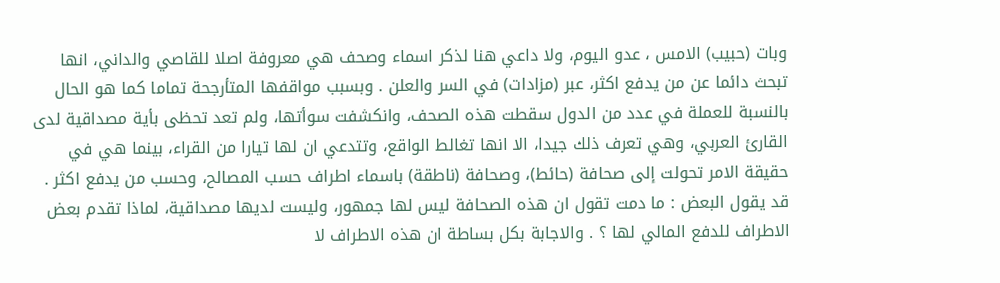وبات (حبيب) الامس ، عدو اليوم، ولا داعي هنا لذكر اسماء وصحف هي معروفة اصلا للقاصي والداني، انها تبحث دائما عن من يدفع اكثر، عبر (مزادات) في السر والعلن . وبسبب مواقفها المتأرجحة تماما كما هو الحال بالنسبة للعملة في عدد من الدول سقطت هذه الصحف، وانكشفت سوأتها، ولم تعد تحظى بأية مصداقية لدى القارئ العربي، وهي تعرف ذلك جيدا، الا انها تغالط الواقع، وتتدعي ان لها تيارا من القراء، بينما هي في حقيقة الامر تحولت إلى صحافة (حائط)، وصحافة (ناطقة) باسماء اطراف حسب المصالح، وحسب من يدفع اكثر . قد يقول البعض : ما دمت تقول ان هذه الصحافة ليس لها جمهور، وليست لديها مصداقية، لماذا تقدم بعض الاطراف للدفع المالي لها ؟ . والاجابة بكل بساطة ان هذه الاطراف لا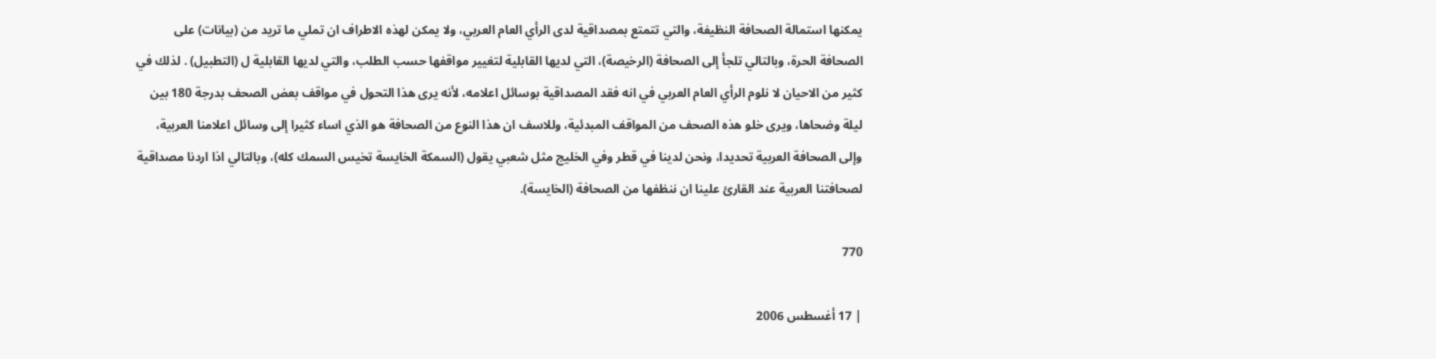يمكنها استمالة الصحافة النظيفة، والتي تتمتع بمصداقية لدى الرأي العام العربي، ولا يمكن لهذه الاطراف ان تملي ما تريد من (بيانات) على الصحافة الحرة، وبالتالي تلجأ إلى الصحافة (الرخيصة)، التي لديها القابلية لتغيير مواقفها حسب الطلب، والتي لديها القابلية ل (التطبيل) . لذلك في كثير من الاحيان لا نلوم الرأي العام العربي في انه فقد المصداقية بوسائل اعلامه، لأنه يرى هذا التحول في مواقف بعض الصحف بدرجة 180 بين ليلة وضحاها، ويرى خلو هذه الصحف من المواقف المبدئية، وللاسف ان هذا النوع من الصحافة هو الذي اساء كثيرا إلى وسائل اعلامنا العربية، وإلى الصحافة العربية تحديدا، ونحن لدينا في قطر وفي الخليج مثل شعبي يقول (السمكة الخايسة تخيس السمك كله)، وبالتالي اذا اردنا مصداقية لصحافتنا العربية عند القارئ علينا ان ننظفها من الصحافة (الخايسة).

770

| 17 أغسطس 2006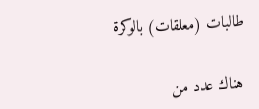طالبات (معلقات) بالوكرة

هناك عدد من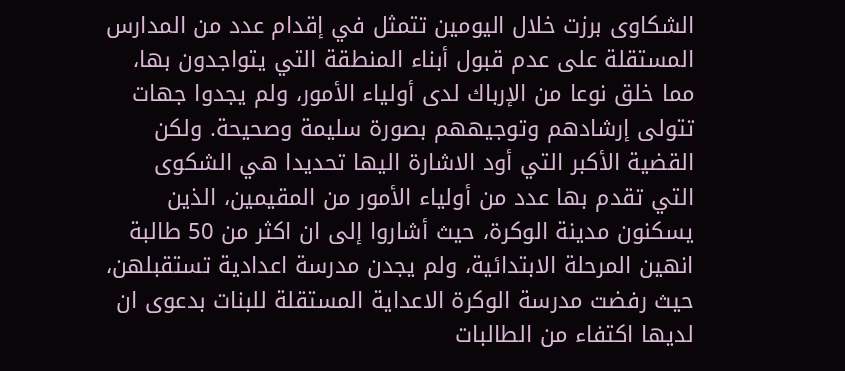الشكاوى برزت خلال اليومين تتمثل في إقدام عدد من المدارس المستقلة على عدم قبول أبناء المنطقة التي يتواجدون بها، مما خلق نوعا من الإرباك لدى أولياء الأمور، ولم يجدوا جهات تتولى إرشادهم وتوجيههم بصورة سليمة وصحيحة. ولكن القضية الأكبر التي أود الاشارة اليها تحديدا هي الشكوى التي تقدم بها عدد من أولياء الأمور من المقيمين، الذين يسكنون مدينة الوكرة، حيث أشاروا إلى ان اكثر من 50 طالبة انهين المرحلة الابتدائية، ولم يجدن مدرسة اعدادية تستقبلهن، حيث رفضت مدرسة الوكرة الاعداية المستقلة للبنات بدعوى ان لديها اكتفاء من الطالبات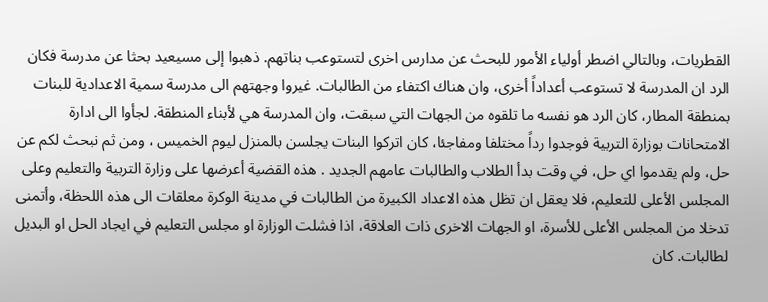القطريات، وبالتالي اضطر أولياء الأمور للبحث عن مدارس اخرى لتستوعب بناتهم. ذهبوا إلى مسيعيد بحثا عن مدرسة فكان الرد ان المدرسة لا تستوعب أعداداً أخرى، وان هناك اكتفاء من الطالبات. غيروا وجهتهم الى مدرسة سمية الاعدادية للبنات بمنطقة المطار، كان الرد هو نفسه ما تلقوه من الجهات التي سبقت، وان المدرسة هي لأبناء المنطقة. لجأوا الى ادارة الامتحانات بوزارة التربية فوجدوا رداً مختلفا ومفاجئا، كان اتركوا البنات يجلسن بالمنزل ليوم الخميس ، ومن ثم نبحث لكم عن حل، ولم يقدموا اي حل، في وقت بدأ الطلاب والطالبات عامهم الجديد . هذه القضية أعرضها على وزارة التربية والتعليم وعلى المجلس الأعلى للتعليم، فلا يعقل ان تظل هذه الاعداد الكبيرة من الطالبات في مدينة الوكرة معلقات الى هذه اللحظة، وأتمنى تدخلا من المجلس الأعلى للأسرة، او الجهات الاخرى ذات العلاقة، اذا فشلت الوزارة او مجلس التعليم في ايجاد الحل او البديل لطالبات. كان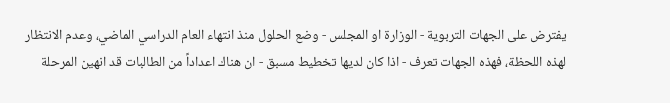يفترض على الجهات التربوية - الوزارة او المجلس - وضع الحلول منذ انتهاء العام الدراسي الماضي، وعدم الانتظار لهذه اللحظة، فهذه الجهات تعرف - اذا كان لديها تخطيط مسبق - ان هناك اعداداً من الطالبات قد انهين المرحلة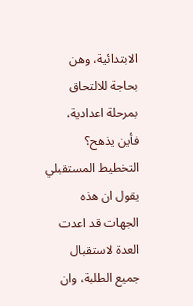الابتدائية، وهن بحاجة للالتحاق بمرحلة اعدادية، فأين يذهح؟ التخطيط المستقبلي يقول ان هذه الجهات قد اعدت العدة لاستقبال جميع الطلبة، وان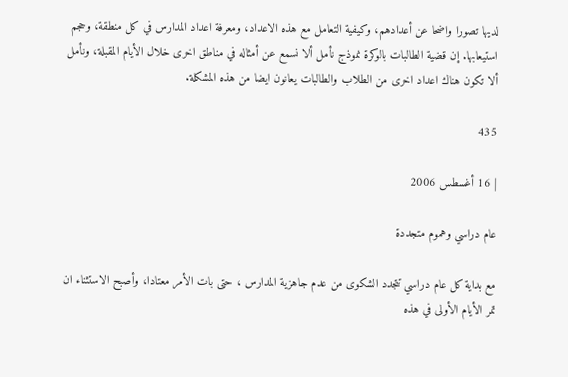لديها تصورا واضحا عن أعدادهم، وكيفية التعامل مع هذه الاعداد، ومعرفة اعداد المدارس في كل منطقة، وحجم استيعابها. إن قضية الطالبات بالوكرة نموذج نأمل ألا نسمع عن أمثاله في مناطق اخرى خلال الأيام المقبلة، ونأمل ألا تكون هناك اعداد اخرى من الطلاب والطالبات يعانون ايضا من هذه المشكلة.

435

| 16 أغسطس 2006

عام دراسي وهموم متجددة

مع بداية كل عام دراسي تتجدد الشكوى من عدم جاهزية المدارس ، حتى بات الأمر معتادا، وأصبح الاستثناء ان تمر الأيام الأولى في هذه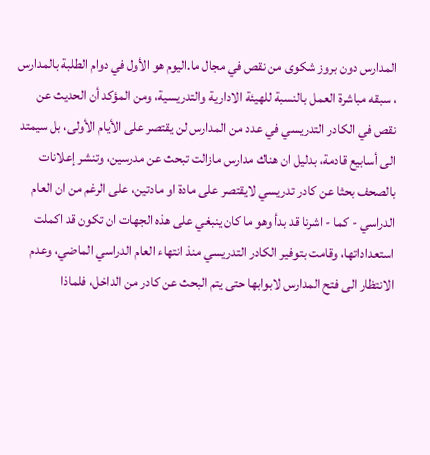المدارس دون بروز شكوى من نقص في مجال ما.اليوم هو الأول في دوام الطلبة بالمدارس ، سبقه مباشرة العمل بالنسبة للهيئة الادارية والتدريسية، ومن المؤكد أن الحديث عن نقص في الكادر التدريسي في عدد من المدارس لن يقتصر على الأيام الأولى، بل سيمتد الى أسابيع قادمة، بدليل ان هناك مدارس مازالت تبحث عن مدرسين، وتنشر إعلانات بالصحف بحثا عن كادر تدريسي لايقتصر على مادة او مادتين، على الرغم من ان العام الدراسي - كما - اشرنا قد بدأ وهو ما كان ينبغي على هذه الجهات ان تكون قد اكملت استعداداتها، وقامت بتوفير الكادر التدريسي منذ انتهاء العام الدراسي الماضي، وعدم الانتظار الى فتح المدارس لابوابها حتى يتم البحث عن كادر من الداخل، فلماذا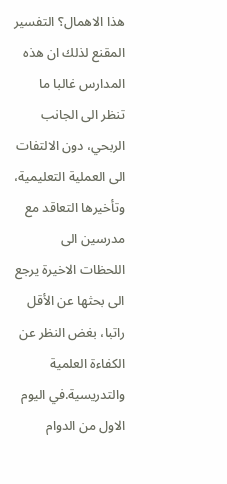هذا الاهمال؟ التفسير المقنع لذلك ان هذه المدارس غالبا ما تنظر الى الجانب الربحي، دون الالتفات الى العملية التعليمية، وتأخيرها التعاقد مع مدرسين الى اللحظات الاخيرة يرجع الى بحثها عن الأقل راتبا، بغض النظر عن الكفاءة العلمية والتدريسية.في اليوم الاول من الدوام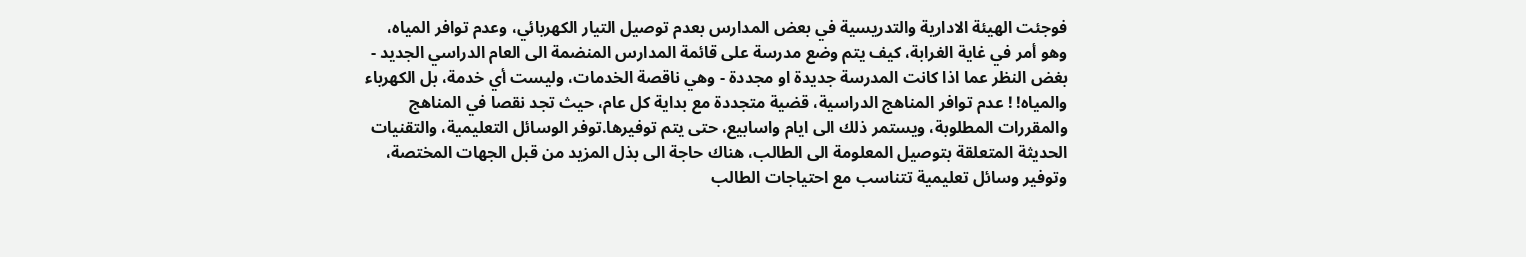فوجئت الهيئة الادارية والتدريسية في بعض المدارس بعدم توصيل التيار الكهربائي، وعدم توافر المياه، وهو أمر في غاية الغرابة، كيف يتم وضع مدرسة على قائمة المدارس المنضمة الى العام الدراسي الجديد - بغض النظر عما اذا كانت المدرسة جديدة او مجددة - وهي ناقصة الخدمات، وليست أي خدمة، بل الكهرباء والمياه! ! عدم توافر المناهج الدراسية، قضية متجددة مع بداية كل عام، حيث تجد نقصا في المناهج والمقررات المطلوبة، ويستمر ذلك الى ايام واسابيع، حتى يتم توفيرها.توفر الوسائل التعليمية، والتقنيات الحديثة المتعلقة بتوصيل المعلومة الى الطالب، هناك حاجة الى بذل المزيد من قبل الجهات المختصة، وتوفير وسائل تعليمية تتناسب مع احتياجات الطالب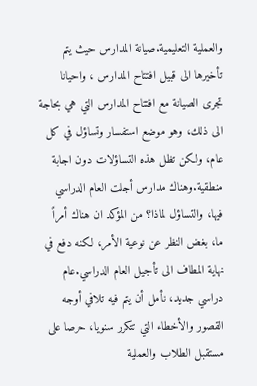والعملية التعليمية.صيانة المدارس حيث يتم تأخيرها الى قبيل افتتاح المدارس ، واحيانا تجرى الصيانة مع افتتاح المدارس التي هي بحاجة الى ذلك، وهو موضع استفسار وتساؤل في كل عام، ولكن تظل هذه التساؤلات دون اجابة منطقية.وهناك مدارس أجلت العام الدراسي فيها، والتساؤل لماذا؟ من المؤكد ان هناك أمراً ما، بغض النظر عن نوعية الأمر، لكنه دفع في نهاية المطاف الى تأجيل العام الدراسي.عام دراسي جديد، نأمل أن يتم فيه تلافي أوجه القصور والأخطاء التي تتكرر سنويا، حرصا على مستقبل الطلاب والعملية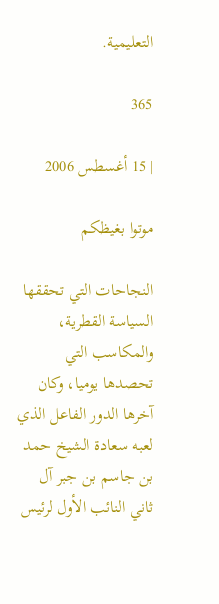التعليمية.

365

| 15 أغسطس 2006

موتوا بغيظكم

النجاحات التي تحققها السياسة القطرية، والمكاسب التي تحصدها يوميا، وكان آخرها الدور الفاعل الذي لعبه سعادة الشيخ حمد بن جاسم بن جبر آل ثاني النائب الأول لرئيس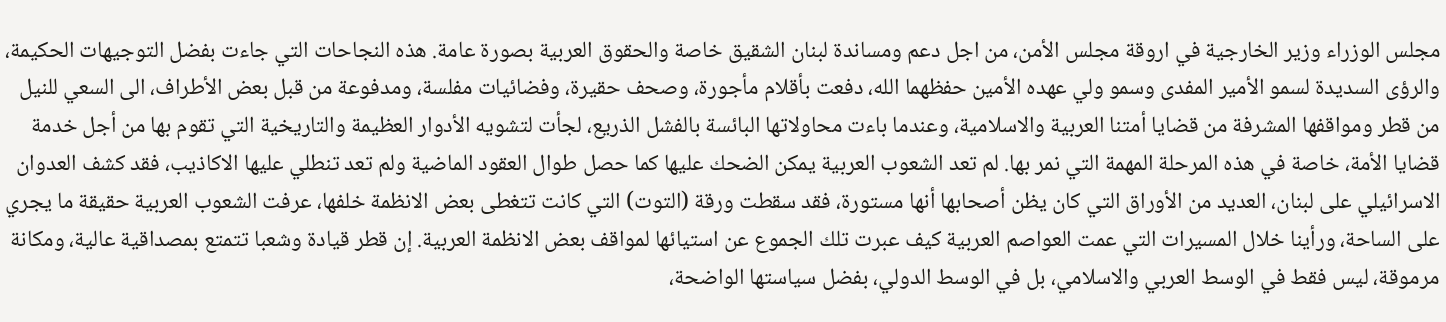مجلس الوزراء وزير الخارجية في اروقة مجلس الأمن، من اجل دعم ومساندة لبنان الشقيق خاصة والحقوق العربية بصورة عامة. هذه النجاحات التي جاءت بفضل التوجيهات الحكيمة، والرؤى السديدة لسمو الأمير المفدى وسمو ولي عهده الأمين حفظهما الله، دفعت بأقلام مأجورة، وصحف حقيرة، وفضائيات مفلسة، ومدفوعة من قبل بعض الأطراف، الى السعي للنيل من قطر ومواقفها المشرفة من قضايا أمتنا العربية والاسلامية، وعندما باءت محاولاتها البائسة بالفشل الذريع، لجأت لتشويه الأدوار العظيمة والتاريخية التي تقوم بها من أجل خدمة قضايا الأمة، خاصة في هذه المرحلة المهمة التي نمر بها. لم تعد الشعوب العربية يمكن الضحك عليها كما حصل طوال العقود الماضية ولم تعد تنطلي عليها الاكاذيب، فقد كشف العدوان الاسرائيلي على لبنان، العديد من الأوراق التي كان يظن أصحابها أنها مستورة، فقد سقطت ورقة (التوت) التي كانت تتغطى بعض الانظمة خلفها، عرفت الشعوب العربية حقيقة ما يجري على الساحة، ورأينا خلال المسيرات التي عمت العواصم العربية كيف عبرت تلك الجموع عن استيائها لمواقف بعض الانظمة العربية. إن قطر قيادة وشعبا تتمتع بمصداقية عالية، ومكانة مرموقة، ليس فقط في الوسط العربي والاسلامي، بل في الوسط الدولي، بفضل سياستها الواضحة،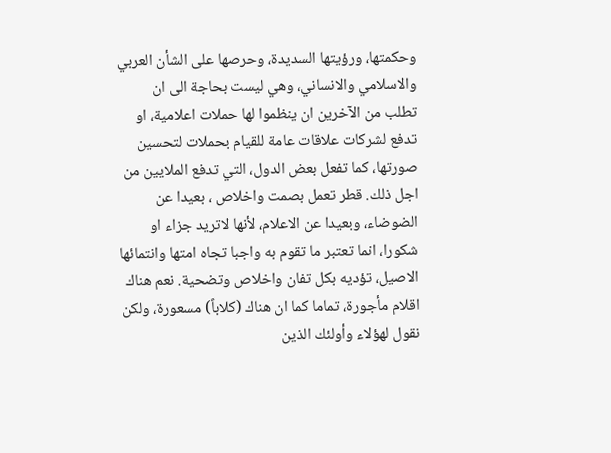وحكمتها، ورؤيتها السديدة، وحرصها على الشأن العربي والاسلامي والانساني، وهي ليست بحاجة الى ان تطلب من الآخرين ان ينظموا لها حملات اعلامية، او تدفع لشركات علاقات عامة للقيام بحملات لتحسين صورتها، كما تفعل بعض الدول، التي تدفع الملايين من اجل ذلك. قطر تعمل بصمت واخلاص ، بعيدا عن الضوضاء، وبعيدا عن الاعلام، لأنها لاتريد جزاء او شكورا، انما تعتبر ما تقوم به واجبا تجاه امتها وانتمائها الاصيل، تؤديه بكل تفان واخلاص وتضحية. نعم هناك اقلام مأجورة، تماما كما ان هناك (كلاباً) مسعورة، ولكن نقول لهؤلاء وأولئك الذين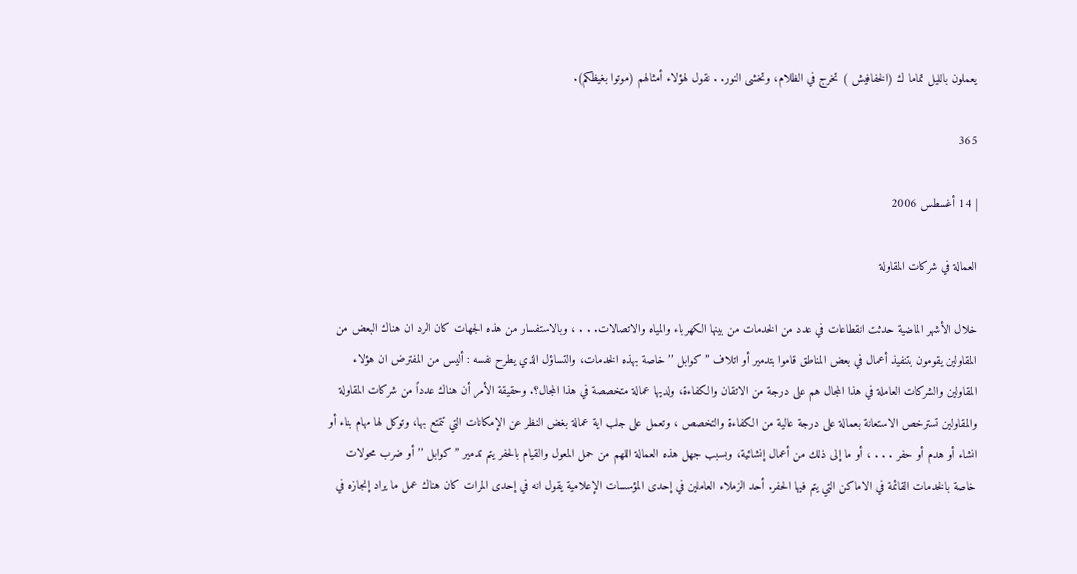يعملون بالليل تماما ك (الخفافيش ) تخرج في الظلام، وتخشى النور. . نقول لهؤلاء أمثالهم (موتوا بغيظكم).

365

| 14 أغسطس 2006

العمالة في شركات المقاولة

خلال الأشهر الماضية حدثت انقطاعات في عدد من الخدمات من بينها الكهرباء والمياه والاتصالات. . . ، وبالاستفسار من هذه الجهات كان الرد ان هناك البعض من المقاولين يقومون بتنفيذ أعمال في بعض المناطق قاموا بتدمير أو اتلاف ’’ كوابل ’’ خاصة بهذه الخدمات، والتساؤل الذي يطرح نفسه : أليس من المفترض ان هؤلاء المقاولين والشركات العاملة في هذا المجال هم على درجة من الاتقان والكفاءة، ولديها عمالة متخصصة في هذا المجال؟. وحقيقة الأمر أن هناك عدداً من شركات المقاولة والمقاولين تسترخص الاستعانة بعمالة على درجة عالية من الكفاءة والتخصص ، وتعمل على جلب اية عمالة بغض النظر عن الإمكانات التي تتمتع بها، وتوكل لها مهام بناء أو انشاء أو هدم أو حفر . . . ، أو ما إلى ذلك من أعمال إنشائية، وبسبب جهل هذه العمالة اللهم من حمل المعول والقيام بالحفر يتم تدمير ’’ كوابل ’’ أو ضرب محولات خاصة بالخدمات القائمة في الاماكن التي يتم فيها الحفر. أحد الزملاء العاملين في إحدى المؤسسات الإعلامية يقول انه في إحدى المرات كان هناك عمل ما يراد إنجازه في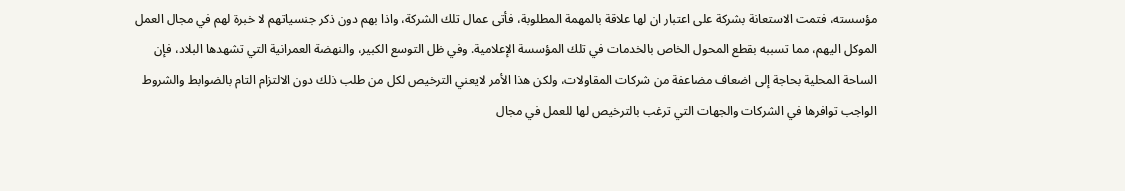مؤسسته، فتمت الاستعانة بشركة على اعتبار ان لها علاقة بالمهمة المطلوبة، فأتى عمال تلك الشركة، واذا بهم دون ذكر جنسياتهم لا خبرة لهم في مجال العمل الموكل اليهم، مما تسببه بقطع المحول الخاص بالخدمات في تلك المؤسسة الإعلامية. وفي ظل التوسع الكبير، والنهضة العمرانية التي تشهدها البلاد، فإن الساحة المحلية بحاجة إلى اضعاف مضاعفة من شركات المقاولات، ولكن هذا الأمر لايعني الترخيص لكل من طلب ذلك دون الالتزام التام بالضوابط والشروط الواجب توافرها في الشركات والجهات التي ترغب بالترخيص لها للعمل في مجال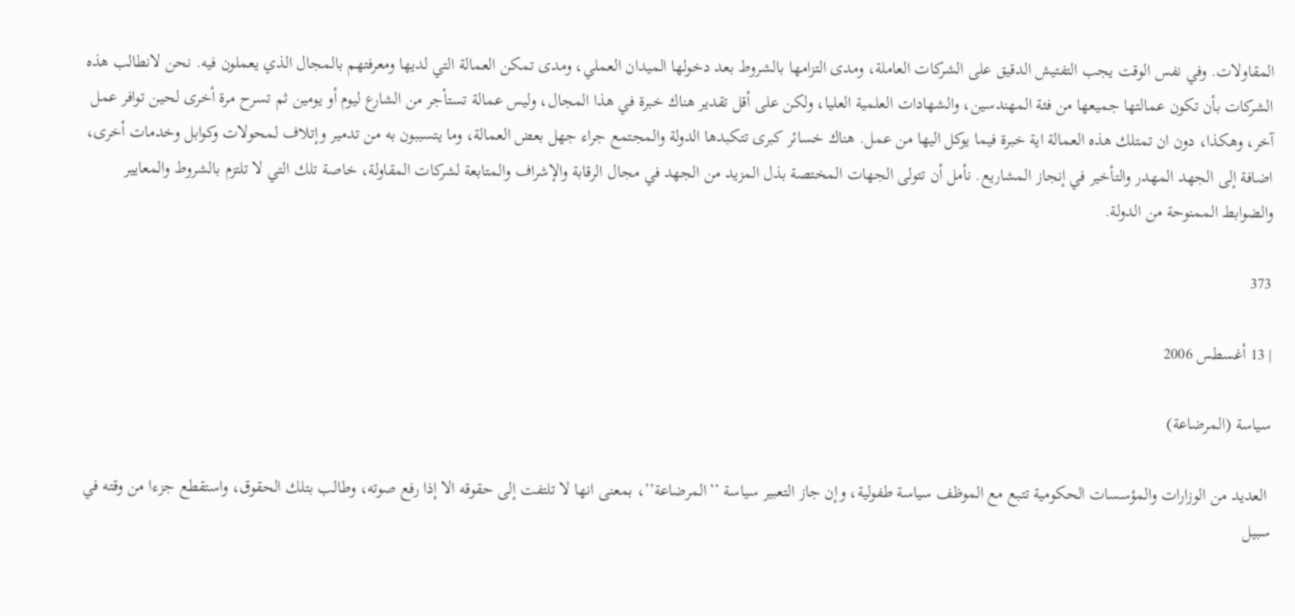المقاولات. وفي نفس الوقت يجب التفتيش الدقيق على الشركات العاملة، ومدى التزامها بالشروط بعد دخولها الميدان العملي، ومدى تمكن العمالة التي لديها ومعرفتهم بالمجال الذي يعملون فيه. نحن لانطالب هذه الشركات بأن تكون عمالتها جميعها من فئة المهندسين، والشهادات العلمية العليا، ولكن على أقل تقدير هناك خبرة في هذا المجال، وليس عمالة تستأجر من الشارع ليوم أو يومين ثم تسرح مرة أخرى لحين توافر عمل آخر، وهكذا، دون ان تمتلك هذه العمالة اية خبرة فيما يوكل اليها من عمل. هناك خسائر كبرى تتكبدها الدولة والمجتمع جراء جهل بعض العمالة، وما يتسببون به من تدمير وإتلاف لمحولات وكوابل وخدمات أخرى، اضافة إلى الجهد المهدر والتأخير في إنجاز المشاريع. نأمل أن تتولى الجهات المختصة بذل المزيد من الجهد في مجال الرقابة والإشراف والمتابعة لشركات المقاولة، خاصة تلك التي لا تلتزم بالشروط والمعايير والضوابط الممنوحة من الدولة.

373

| 13 أغسطس 2006

سياسة (المرضاعة)

 العديد من الوزارات والمؤسسات الحكومية تتبع مع الموظف سياسة طفولية، وإن جاز التعبير سياسة ’’المرضاعة’’، بمعنى انها لا تلتفت إلى حقوقه الا إذا رفع صوته، وطالب بتلك الحقوق، واستقطع جزءا من وقته في سبيل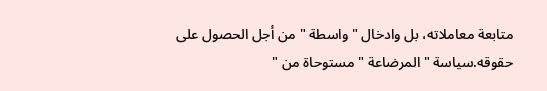متابعة معاملاته، بل وادخال " واسطة " من أجل الحصول على حقوقه.سياسة " المرضاعة " مستوحاة من "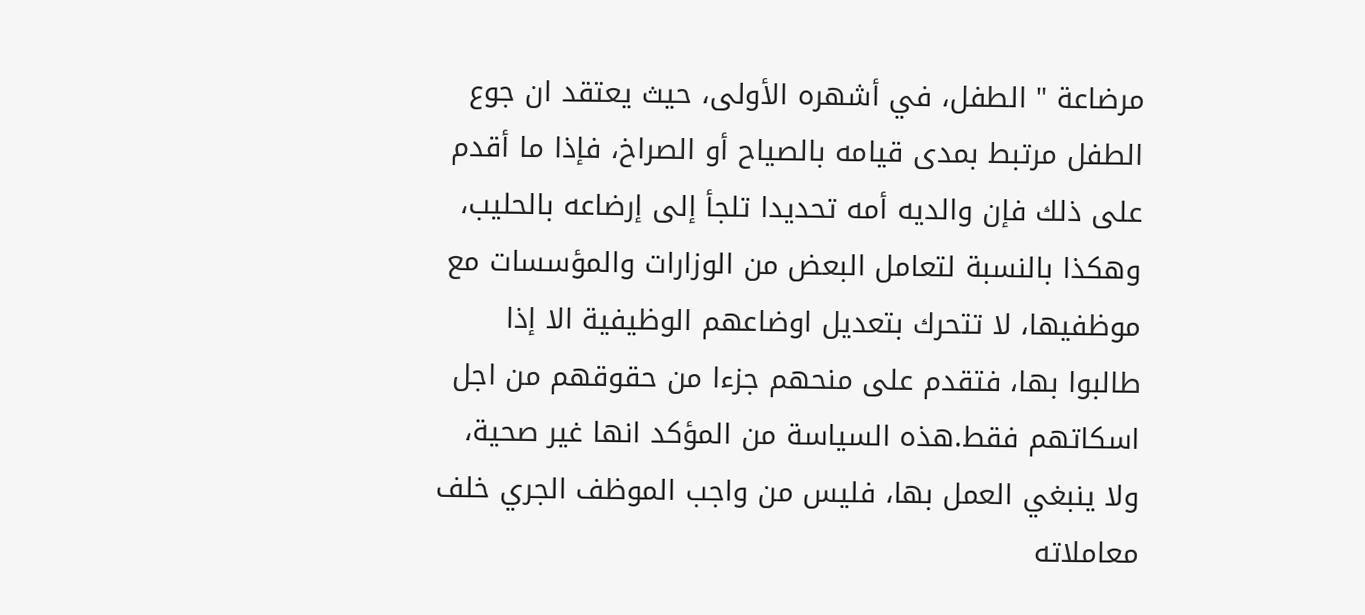مرضاعة " الطفل، في أشهره الأولى، حيث يعتقد ان جوع الطفل مرتبط بمدى قيامه بالصياح أو الصراخ، فإذا ما أقدم على ذلك فإن والديه أمه تحديدا تلجأ إلى إرضاعه بالحليب، وهكذا بالنسبة لتعامل البعض من الوزارات والمؤسسات مع موظفيها، لا تتحرك بتعديل اوضاعهم الوظيفية الا إذا طالبوا بها، فتقدم على منحهم جزءا من حقوقهم من اجل اسكاتهم فقط.هذه السياسة من المؤكد انها غير صحية، ولا ينبغي العمل بها، فليس من واجب الموظف الجري خلف معاملاته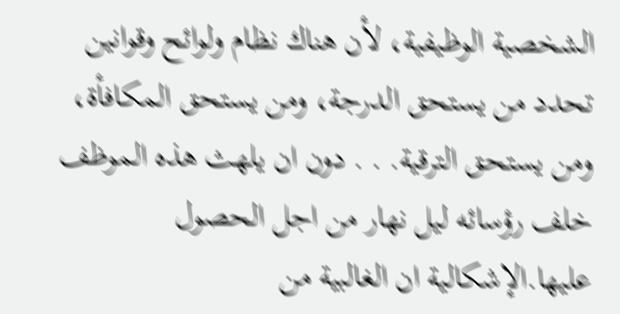الشخصية الوظيفية، لأن هناك نظام ولوائح وقوانين تحدد من يستحق الدرجة، ومن يستحق المكافأة، ومن يستحق الترقية. . . دون ان يلهث هذه الموظف خلف رؤسائه ليل نهار من اجل الحصول عليها.الإشكالية ان الغالبية من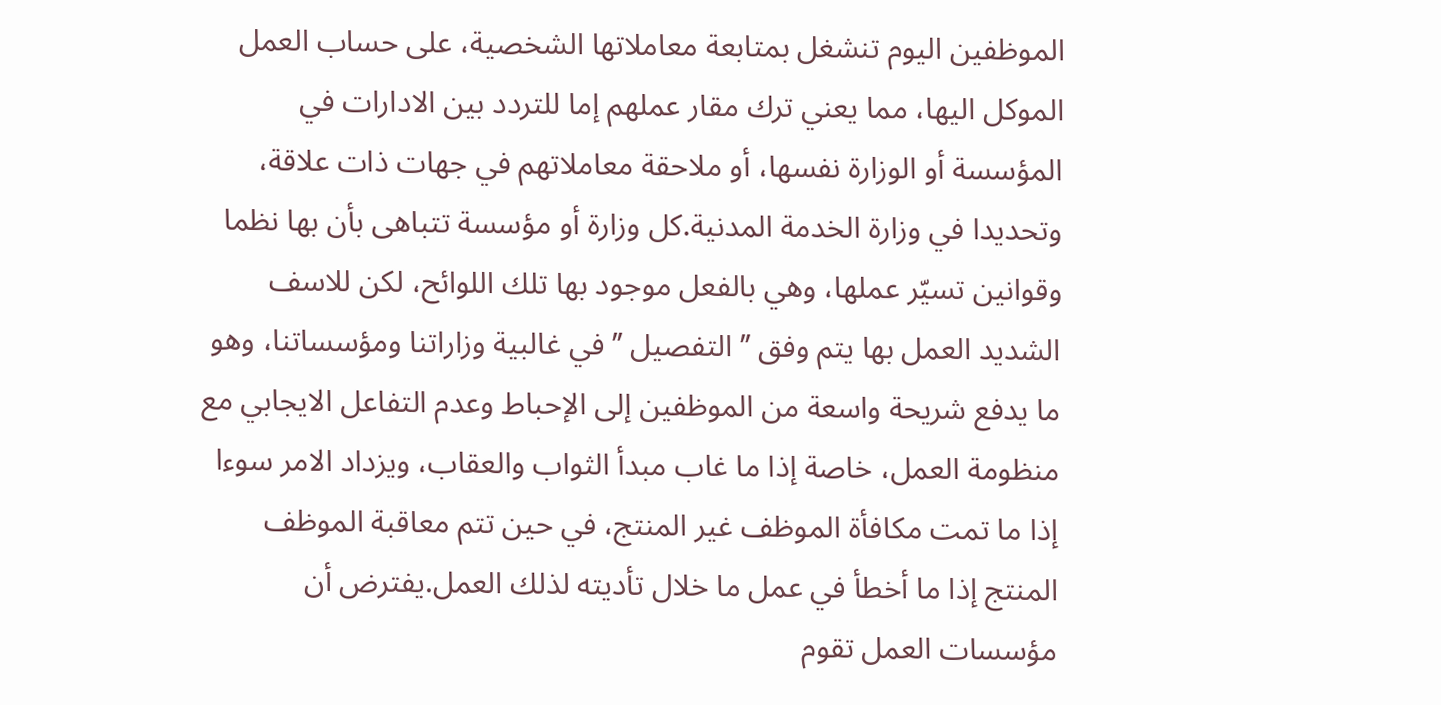الموظفين اليوم تنشغل بمتابعة معاملاتها الشخصية، على حساب العمل الموكل اليها، مما يعني ترك مقار عملهم إما للتردد بين الادارات في المؤسسة أو الوزارة نفسها، أو ملاحقة معاملاتهم في جهات ذات علاقة، وتحديدا في وزارة الخدمة المدنية.كل وزارة أو مؤسسة تتباهى بأن بها نظما وقوانين تسيّر عملها، وهي بالفعل موجود بها تلك اللوائح، لكن للاسف الشديد العمل بها يتم وفق ’’ التفصيل ’’ في غالبية وزاراتنا ومؤسساتنا، وهو ما يدفع شريحة واسعة من الموظفين إلى الإحباط وعدم التفاعل الايجابي مع منظومة العمل، خاصة إذا ما غاب مبدأ الثواب والعقاب، ويزداد الامر سوءا إذا ما تمت مكافأة الموظف غير المنتج، في حين تتم معاقبة الموظف المنتج إذا ما أخطأ في عمل ما خلال تأديته لذلك العمل.يفترض أن مؤسسات العمل تقوم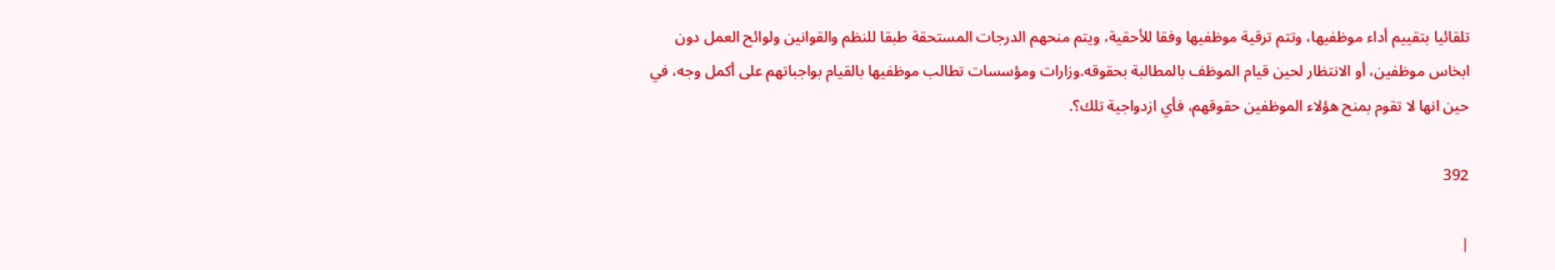تلقائيا بتقييم أداء موظفيها، وتتم ترقية موظفيها وفقا للأحقية، ويتم منحهم الدرجات المستحقة طبقا للنظم والقوانين ولوائح العمل دون ابخاس موظفين، أو الانتظار لحين قيام الموظف بالمطالبة بحقوقه.وزارات ومؤسسات تطالب موظفيها بالقيام بواجباتهم على أكمل وجه، في حين انها لا تقوم بمنح هؤلاء الموظفين حقوقهم، فأي ازدواجية تلك؟.

392

|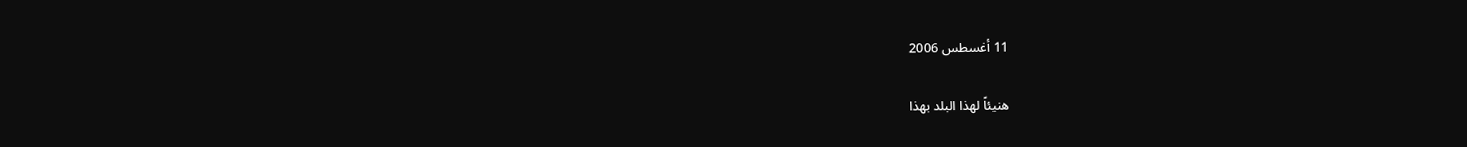11 أغسطس 2006

هنيئاً لهذا البلد بهذا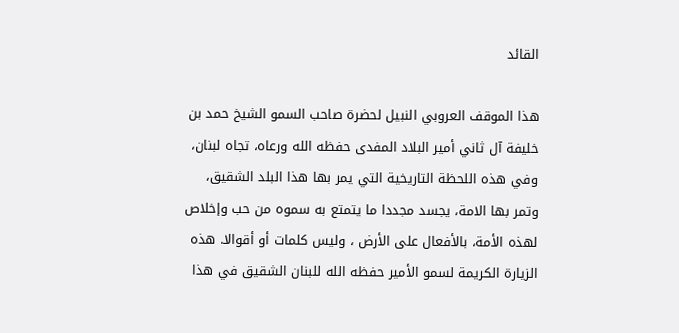القائد

هذا الموقف العروبي النبيل لحضرة صاحب السمو الشيخ حمد بن خليفة آل ثاني أمير البلاد المفدى حفظه الله ورعاه، تجاه لبنان، وفي هذه اللحظة التاريخية التي يمر بها هذا البلد الشقيق، وتمر بها الامة، يجسد مجددا ما يتمتع به سموه من حب وإخلاص لهذه الأمة، بالأفعال على الأرض ، وليس كلمات أو أقوالا. هذه الزيارة الكريمة لسمو الأمير حفظه الله للبنان الشقيق في هذا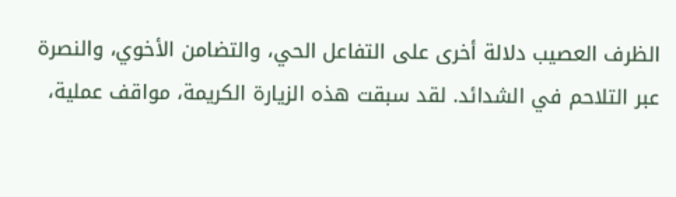الظرف العصيب دلالة أخرى على التفاعل الحي، والتضامن الأخوي، والنصرة عبر التلاحم في الشدائد. لقد سبقت هذه الزيارة الكريمة، مواقف عملية،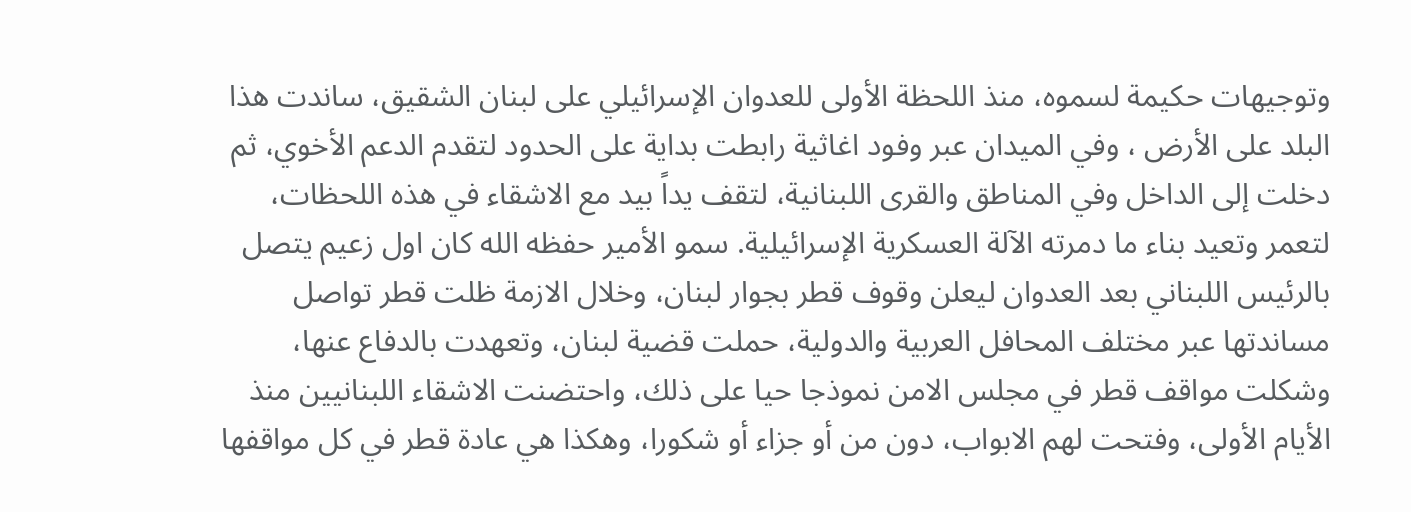وتوجيهات حكيمة لسموه، منذ اللحظة الأولى للعدوان الإسرائيلي على لبنان الشقيق، ساندت هذا البلد على الأرض ، وفي الميدان عبر وفود اغاثية رابطت بداية على الحدود لتقدم الدعم الأخوي، ثم دخلت إلى الداخل وفي المناطق والقرى اللبنانية، لتقف يداً بيد مع الاشقاء في هذه اللحظات، لتعمر وتعيد بناء ما دمرته الآلة العسكرية الإسرائيلية. سمو الأمير حفظه الله كان اول زعيم يتصل بالرئيس اللبناني بعد العدوان ليعلن وقوف قطر بجوار لبنان، وخلال الازمة ظلت قطر تواصل مساندتها عبر مختلف المحافل العربية والدولية، حملت قضية لبنان، وتعهدت بالدفاع عنها، وشكلت مواقف قطر في مجلس الامن نموذجا حيا على ذلك، واحتضنت الاشقاء اللبنانيين منذ الأيام الأولى، وفتحت لهم الابواب، دون من أو جزاء أو شكورا، وهكذا هي عادة قطر في كل مواقفها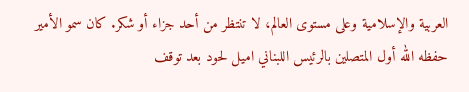العربية والإسلامية وعلى مستوى العالم، لا تنتظر من أحد جزاء أو شكر. كان سمو الأمير حفظه الله أول المتصلين بالرئيس اللبناني اميل لحود بعد توقف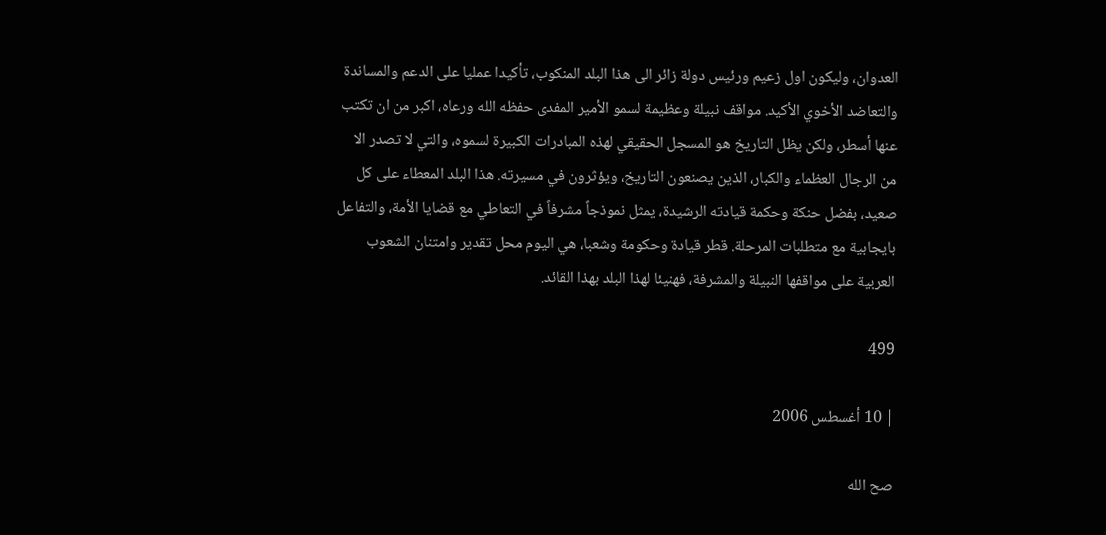العدوان، وليكون اول زعيم ورئيس دولة زائر الى هذا البلد المنكوب، تأكيدا عمليا على الدعم والمساندة والتعاضد الأخوي الأكيد. مواقف نبيلة وعظيمة لسمو الأمير المفدى حفظه الله ورعاه، اكبر من ان تكتب عنها أسطر، ولكن يظل التاريخ هو المسجل الحقيقي لهذه المبادرات الكبيرة لسموه، والتي لا تصدر الا من الرجال العظماء والكبار، الذين يصنعون التاريخ، ويؤثرون في مسيرته. هذا البلد المعطاء على كل صعيد، بفضل حنكة وحكمة قيادته الرشيدة، يمثل نموذجاً مشرفاً في التعاطي مع قضايا الأمة، والتفاعل بايجابية مع متطلبات المرحلة. قطر قيادة وحكومة وشعبا، هي اليوم محل تقدير وامتنان الشعوب العربية على مواقفها النبيلة والمشرفة، فهنيئا لهذا البلد بهذا القائد.

499

| 10 أغسطس 2006

صح الله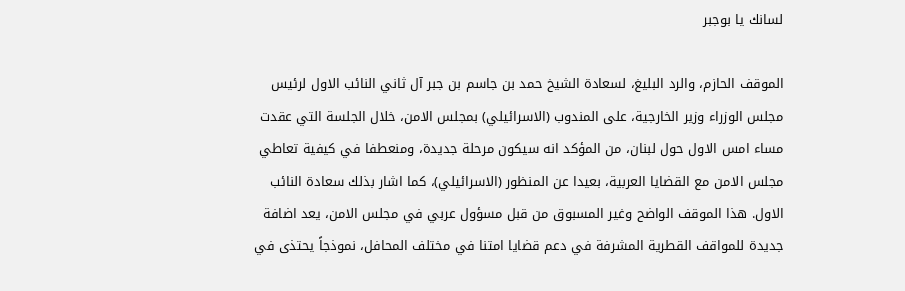لسانك يا بوجبر

الموقف الحازم، والرد البليغ، لسعادة الشيخ حمد بن جاسم بن جبر آل ثاني النائب الاول لرئيس مجلس الوزراء وزير الخارجية، على المندوب (الاسرائيلي) بمجلس الامن، خلال الجلسة التي عقدت مساء امس الاول حول لبنان، من المؤكد انه سيكون مرحلة جديدة، ومنعطفا في كيفية تعاطي مجلس الامن مع القضايا العربية، بعيدا عن المنظور (الاسرائيلي)، كما اشار بذلك سعادة النائب الاول. هذا الموقف الواضح وغير المسبوق من قبل مسؤول عربي في مجلس الامن، يعد اضافة جديدة للمواقف القطرية المشرفة في دعم قضايا امتنا في مختلف المحافل، نموذجاً يحتذى في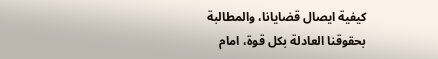كيفية ايصال قضايانا، والمطالبة بحقوقنا العادلة بكل قوة، امام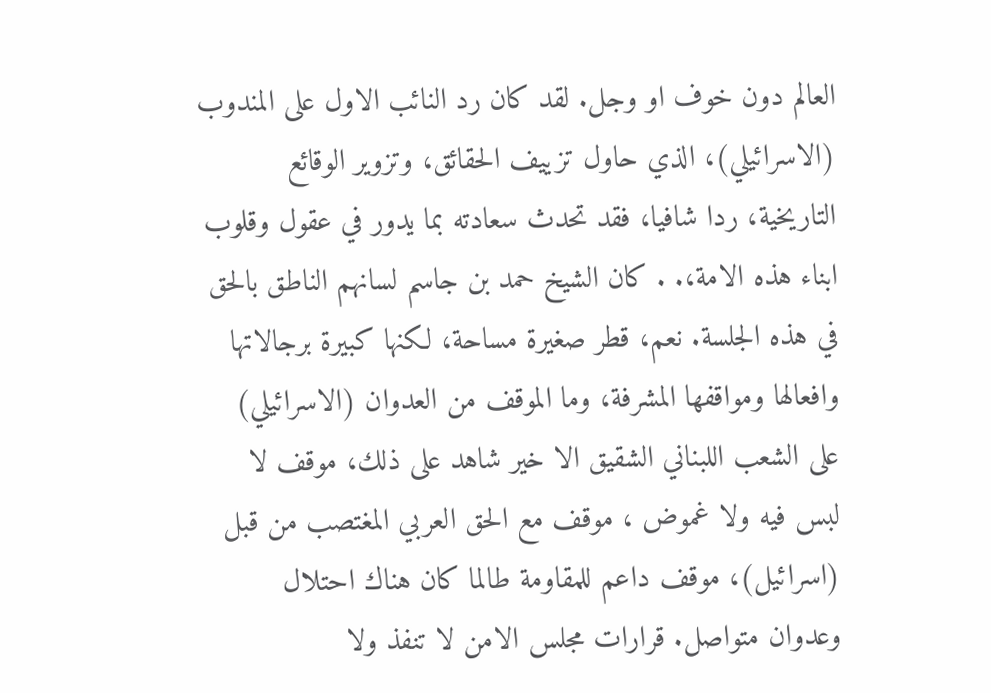العالم دون خوف او وجل. لقد كان رد النائب الاول على المندوب (الاسرائيلي)، الذي حاول تزييف الحقائق، وتزوير الوقائع التاريخية، ردا شافيا، فقد تحدث سعادته بما يدور في عقول وقلوب ابناء هذه الامة،. . كان الشيخ حمد بن جاسم لسانهم الناطق بالحق في هذه الجلسة. نعم، قطر صغيرة مساحة، لكنها كبيرة برجالاتها وافعالها ومواقفها المشرفة، وما الموقف من العدوان (الاسرائيلي) على الشعب اللبناني الشقيق الا خير شاهد على ذلك، موقف لا لبس فيه ولا غموض ، موقف مع الحق العربي المغتصب من قبل (اسرائيل)، موقف داعم للمقاومة طالما كان هناك احتلال وعدوان متواصل. قرارات مجلس الامن لا تنفذ ولا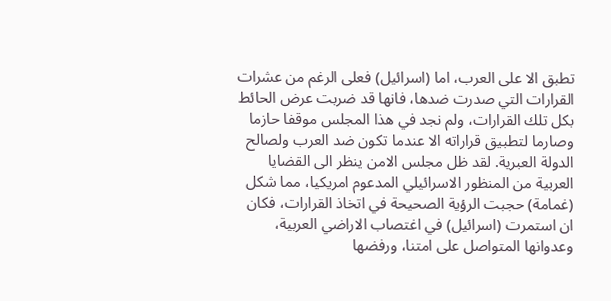تطبق الا على العرب، اما (اسرائيل) فعلى الرغم من عشرات القرارات التي صدرت ضدها، فانها قد ضربت عرض الحائط بكل تلك القرارات، ولم نجد في هذا المجلس موقفا حازما وصارما لتطبيق قراراته الا عندما تكون ضد العرب ولصالح الدولة العبرية. لقد ظل مجلس الامن ينظر الى القضايا العربية من المنظور الاسرائيلي المدعوم امريكيا، مما شكل (غمامة) حجبت الرؤية الصحيحة في اتخاذ القرارات، فكان ان استمرت (اسرائيل) في اغتصاب الاراضي العربية، وعدوانها المتواصل على امتنا، ورفضها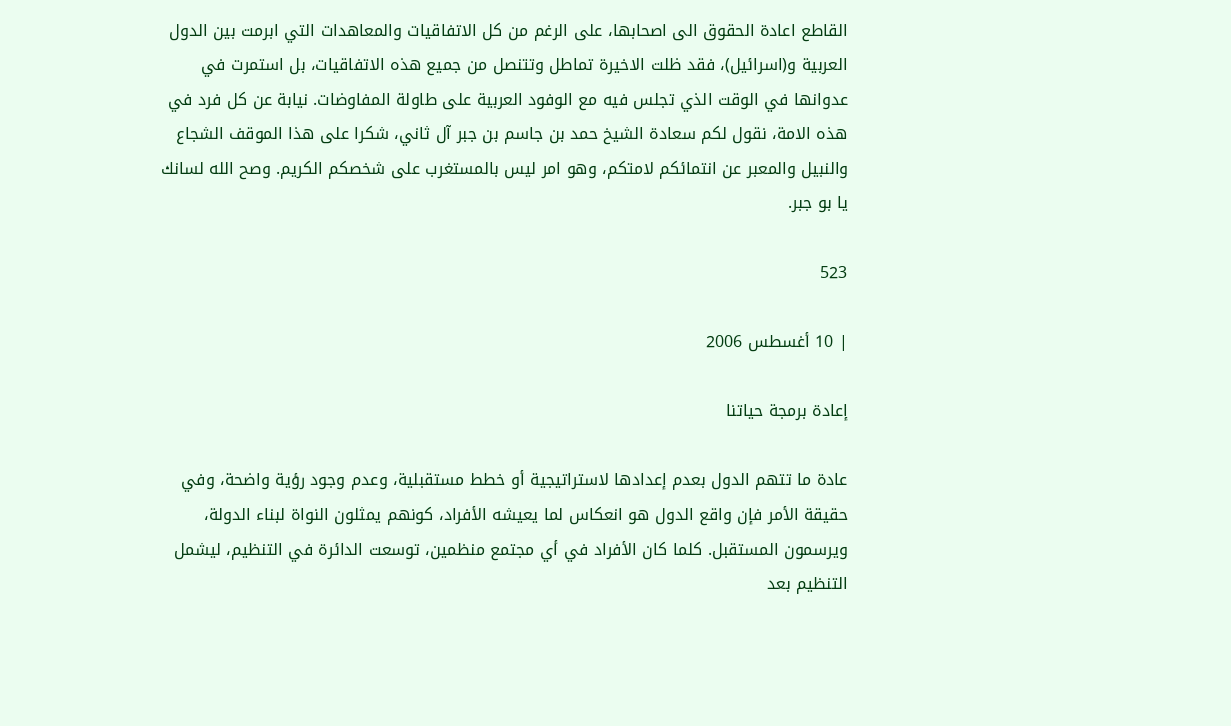القاطع اعادة الحقوق الى اصحابها، على الرغم من كل الاتفاقيات والمعاهدات التي ابرمت بين الدول العربية و(اسرائيل)، فقد ظلت الاخيرة تماطل وتتنصل من جميع هذه الاتفاقيات، بل استمرت في عدوانها في الوقت الذي تجلس فيه مع الوفود العربية على طاولة المفاوضات. نيابة عن كل فرد في هذه الامة، نقول لكم سعادة الشيخ حمد بن جاسم بن جبر آل ثاني، شكرا على هذا الموقف الشجاع والنبيل والمعبر عن انتمائكم لامتكم، وهو امر ليس بالمستغرب على شخصكم الكريم. وصح الله لسانك يا بو جبر.

523

| 10 أغسطس 2006

إعادة برمجة حياتنا

عادة ما تتهم الدول بعدم إعدادها لاستراتيجية أو خطط مستقبلية، وعدم وجود رؤية واضحة، وفي حقيقة الأمر فإن واقع الدول هو انعكاس لما يعيشه الأفراد، كونهم يمثلون النواة لبناء الدولة، ويرسمون المستقبل. كلما كان الأفراد في أي مجتمع منظمين، توسعت الدائرة في التنظيم، ليشمل التنظيم بعد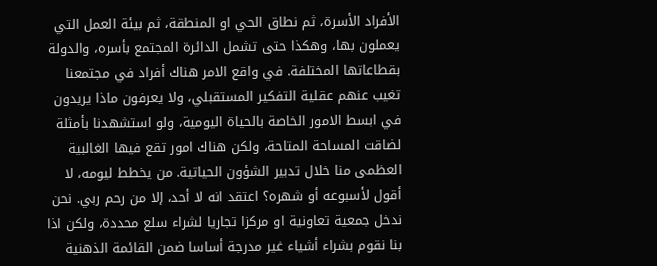الأفراد الأسرة، ثم نطاق الحي او المنطقة، ثم بيئة العمل التي يعملون بها، وهكذا حتى تشمل الدائرة المجتمع بأسره، والدولة بقطاعاتها المختلفة. في واقع الامر هناك أفراد في مجتمعنا تغيب عنهم عقلية التفكير المستقبلي، ولا يعرفون ماذا يريدون في ابسط الامور الخاصة بالحياة اليومية، ولو استشهدنا بأمثلة لضاقت المساحة المتاحة، ولكن هناك امور تقع فيها الغالبية العظمى منا خلال تدبير الشؤون الحياتية. من يخطط ليومه، لا أقول لأسبوعه أو شهره؟ اعتقد انه لا أحد، إلا من رحم ربي. نحن ندخل جمعية تعاونية او مركزا تجاريا لشراء سلع محددة، ولكن اذا بنا نقوم بشراء أشياء غير مدرجة أساسا ضمن القائمة الذهنية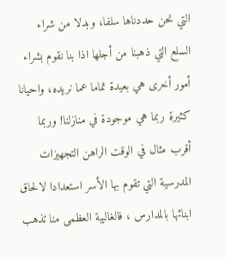التي نحن حددناها سلفا، وبدلا من شراء السلع التي ذهبنا من أجلها اذا بنا نقوم بشراء أمور أخرى هي بعيدة تماما عما نريده، واحيانا كثيرة ربما هي موجودة في منازلنا! وربما أقرب مثال في الوقت الراهن التجهيزات المدرسية التي تقوم بها الأسر استعدادا لالحاق ابنائها بالمدارس ، فالغالبية العظمى منا تذهب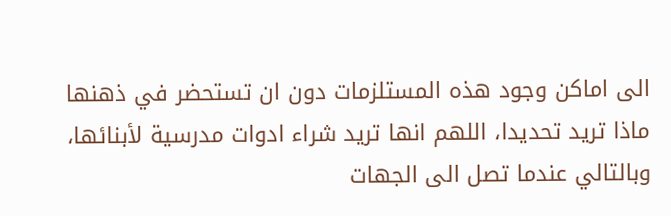الى اماكن وجود هذه المستلزمات دون ان تستحضر في ذهنها ماذا تريد تحديدا، اللهم انها تريد شراء ادوات مدرسية لأبنائها، وبالتالي عندما تصل الى الجهات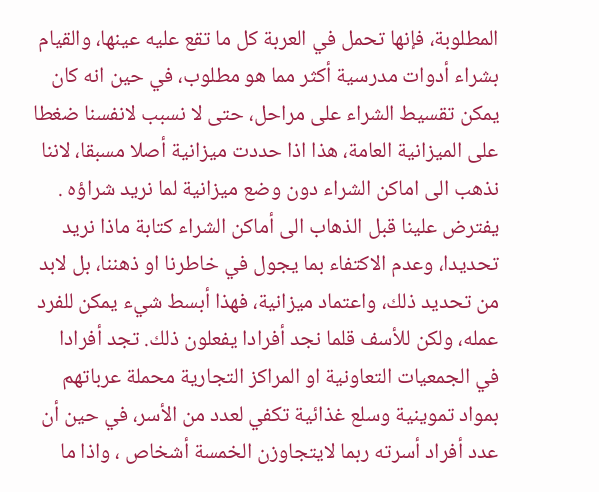المطلوبة، فإنها تحمل في العربة كل ما تقع عليه عينها، والقيام بشراء أدوات مدرسية أكثر مما هو مطلوب، في حين انه كان يمكن تقسيط الشراء على مراحل، حتى لا نسبب لانفسنا ضغطا على الميزانية العامة، هذا اذا حددت ميزانية أصلا مسبقا، لاننا نذهب الى اماكن الشراء دون وضع ميزانية لما نريد شراؤه . يفترض علينا قبل الذهاب الى أماكن الشراء كتابة ماذا نريد تحديدا، وعدم الاكتفاء بما يجول في خاطرنا او ذهننا، بل لابد من تحديد ذلك، واعتماد ميزانية، فهذا أبسط شيء يمكن للفرد عمله، ولكن للأسف قلما نجد أفرادا يفعلون ذلك. تجد أفرادا في الجمعيات التعاونية او المراكز التجارية محملة عرباتهم بمواد تموينية وسلع غذائية تكفي لعدد من الأسر، في حين أن عدد أفراد أسرته ربما لايتجاوزن الخمسة أشخاص ، واذا ما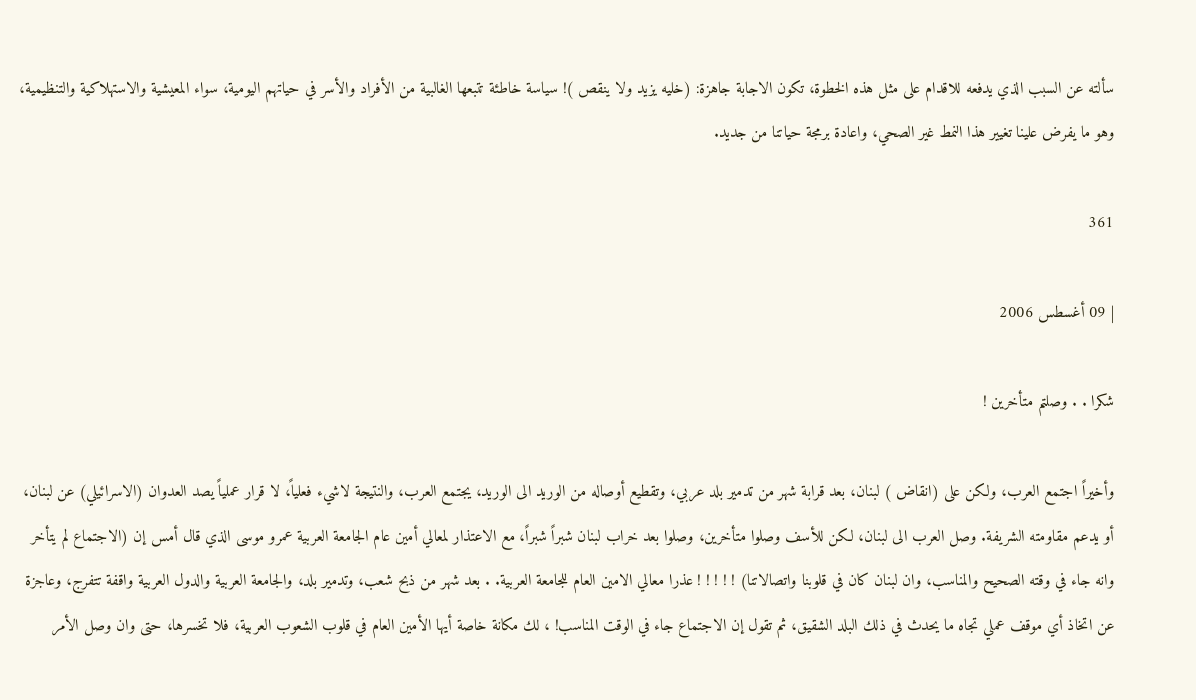سألته عن السبب الذي يدفعه للاقدام على مثل هذه الخطوة، تكون الاجابة جاهزة: (خليه يزيد ولا ينقص )! سياسة خاطئة تتبعها الغالبية من الأفراد والأسر في حياتهم اليومية، سواء المعيشية والاستهلاكية والتنظيمية، وهو ما يفرض علينا تغيير هذا النمط غير الصحي، واعادة برمجة حياتنا من جديد.

361

| 09 أغسطس 2006

شكرا . . وصلتم متأخرين !

وأخيراً اجتمع العرب، ولكن على (انقاض ) لبنان، بعد قرابة شهر من تدمير بلد عربي، وتقطيع أوصاله من الوريد الى الوريد، يجتمع العرب، والنتيجة لاشيء فعلياً، لا قرار عملياً يصد العدوان (الاسرائيلي) عن لبنان، أو يدعم مقاومته الشريفة. وصل العرب الى لبنان، لكن للأسف وصلوا متأخرين، وصلوا بعد خراب لبنان شبراً شبراً، مع الاعتذار لمعالي أمين عام الجامعة العربية عمرو موسى الذي قال أمس إن (الاجتماع لم يتأخر وانه جاء في وقته الصحيح والمناسب، وان لبنان كان في قلوبنا واتصالاتنا) ! ! ! ! ! عذرا معالي الامين العام للجامعة العربية. . بعد شهر من ذبح شعب، وتدمير بلد، والجامعة العربية والدول العربية واقفة تتفرج، وعاجزة عن اتخاذ أي موقف عملي تجاه ما يحدث في ذلك البلد الشقيق، ثم تقول إن الاجتماع جاء في الوقت المناسب! ، لك مكانة خاصة أيها الأمين العام في قلوب الشعوب العربية، فلا تخسرها، حتى وان وصل الأمر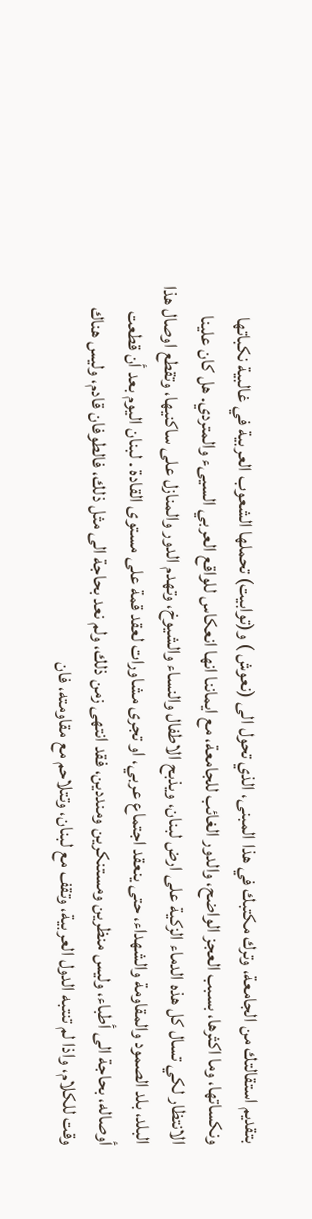بتقديم استقالتك من الجامعة، وترك مكتبك في هذا المبنى، الذي تحول الى (نعوش ) و(توابيت) تحملها الشعوب العربية في غالبية نكباتها ونكساتها، وما اكثرها، بسبب العجز الواضح، والدور الغائب للجامعة، مع ايماننا انها انعكاس للواقع العربي السيىء والمتردي. هل كان علينا الانتظار لكي تسال كل هذه الدماء الزكية على ارض لبنان، ويذبح الاطفال والنساء والشيوخ، وتهدم الدور والمنازل على ساكنيها، وتقطع اوصال هذا البلد، بلد الصمود والمقاومة والشهداء، حتى ينعقد اجتماع عربي، او تجرى مشاورات لعقد قمة على مستوى القادة . لبنان اليوم بعد أن قطعت أوصاله، بحاجة الى أطباء، وليس منظرين ومستنكرين ومنددين، فقد انتهى زمن ذلك، ولم نعد بحاجة الى مثل ذلك، فالطوفان قادم، وليس هناك وقت للكلام، واذا لم تنتبه الدول العربية، وتقف مع لبنان، وتتلاحم مع مقاومته، فان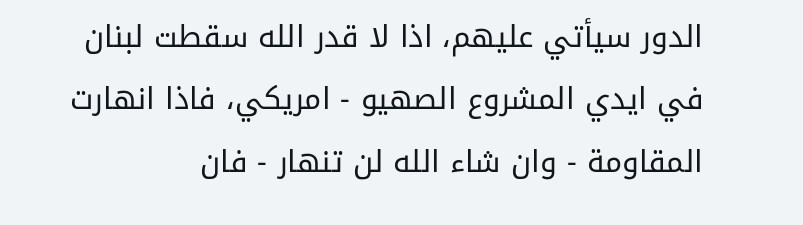الدور سيأتي عليهم، اذا لا قدر الله سقطت لبنان في ايدي المشروع الصهيو - امريكي، فاذا انهارت المقاومة - وان شاء الله لن تنهار - فان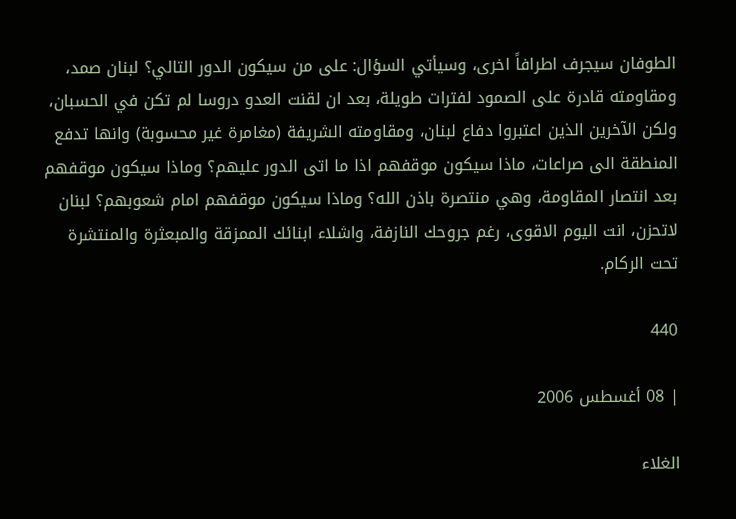الطوفان سيجرف اطرافاً اخرى، وسيأتي السؤال: على من سيكون الدور التالي؟ لبنان صمد، ومقاومته قادرة على الصمود لفترات طويلة، بعد ان لقنت العدو دروسا لم تكن في الحسبان، ولكن الآخرين الذين اعتبروا دفاع لبنان، ومقاومته الشريفة (مغامرة غير محسوبة) وانها تدفع المنطقة الى صراعات، ماذا سيكون موقفهم اذا ما اتى الدور عليهم؟ وماذا سيكون موقفهم بعد انتصار المقاومة، وهي منتصرة باذن الله؟ وماذا سيكون موقفهم امام شعوبهم؟ لبنان لاتحزن، انت اليوم الاقوى، رغم جروحك النازفة، واشلاء ابنائك الممزقة والمبعثرة والمنتشرة تحت الركام.

440

| 08 أغسطس 2006

الغلاء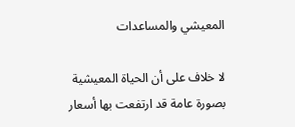المعيشي والمساعدات

لا خلاف على أن الحياة المعيشية بصورة عامة قد ارتفعت بها أسعار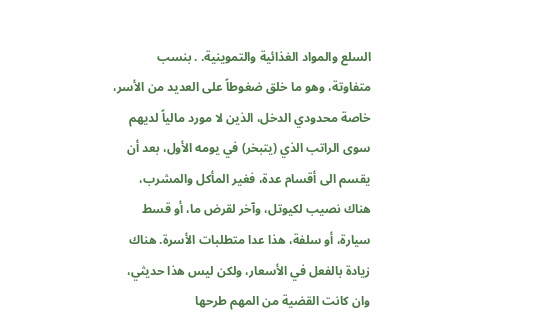السلع والمواد الغذائية والتموينية. . بنسب متفاوتة، وهو ما خلق ضغوطاً على العديد من الأسر، خاصة محدودي الدخل، الذين لا مورد مالياً لديهم سوى الراتب الذي (يتبخر) في يومه الأول، بعد أن يقسم الى أقسام عدة، فغير المأكل والمشرب، هناك نصيب لكيوتل، وآخر لقرض ما، أو قسط سيارة، أو سلفة، هذا عدا متطلبات الأسرة. هناك زيادة بالفعل في الأسعار، ولكن ليس هذا حديثي، وان كانت القضية من المهم طرحها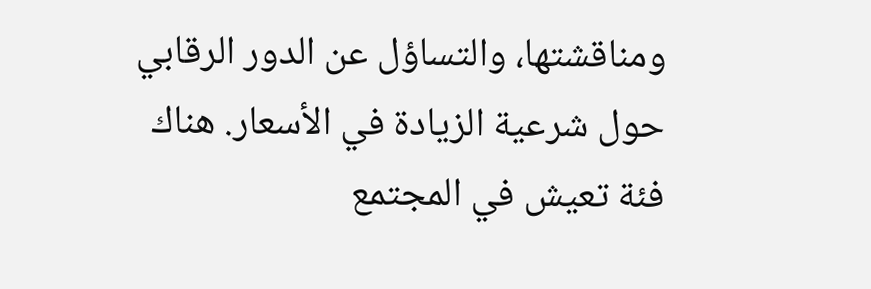ومناقشتها، والتساؤل عن الدور الرقابي حول شرعية الزيادة في الأسعار. هناك فئة تعيش في المجتمع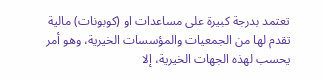تعتمد بدرجة كبيرة على مساعدات او (كوبونات) مالية تقدم لها من الجمعيات والمؤسسات الخيرية، وهو أمر يحسب لهذه الجهات الخيرية، إلا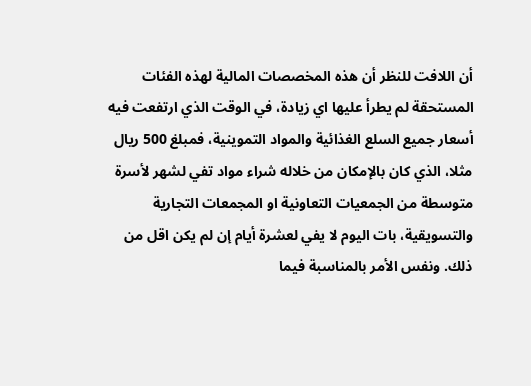أن اللافت للنظر أن هذه المخصصات المالية لهذه الفئات المستحقة لم يطرأ عليها اي زيادة، في الوقت الذي ارتفعت فيه أسعار جميع السلع الغذائية والمواد التموينية، فمبلغ 500 ريال مثلا، الذي كان بالإمكان من خلاله شراء مواد تفي لشهر لأسرة متوسطة من الجمعيات التعاونية او المجمعات التجارية والتسويقية، بات اليوم لا يفي لعشرة أيام إن لم يكن اقل من ذلك. ونفس الأمر بالمناسبة فيما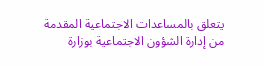يتعلق بالمساعدات الاجتماعية المقدمة من إدارة الشؤون الاجتماعية بوزارة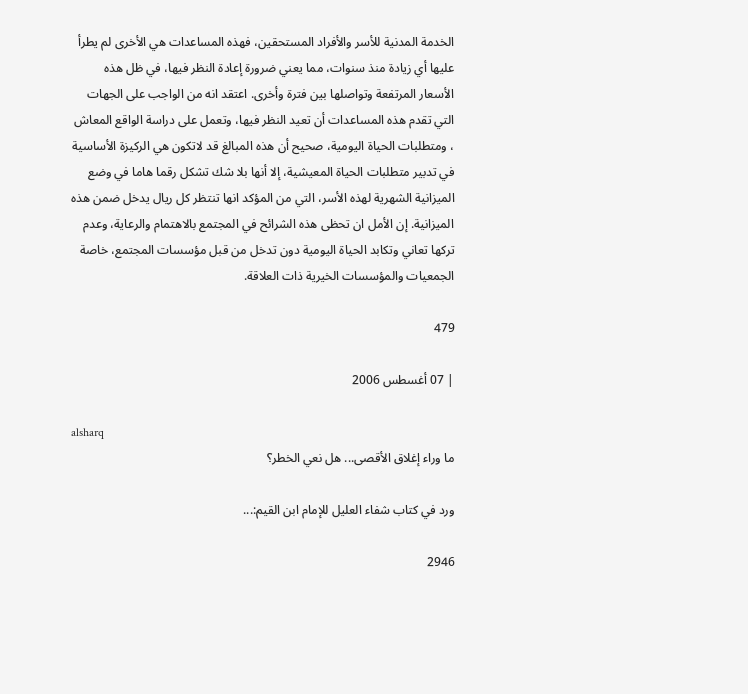الخدمة المدنية للأسر والأفراد المستحقين، فهذه المساعدات هي الأخرى لم يطرأ عليها أي زيادة منذ سنوات، مما يعني ضرورة إعادة النظر فيها، في ظل هذه الأسعار المرتفعة وتواصلها بين فترة وأخرى. اعتقد انه من الواجب على الجهات التي تقدم هذه المساعدات أن تعيد النظر فيها، وتعمل على دراسة الواقع المعاش ، ومتطلبات الحياة اليومية، صحيح أن هذه المبالغ قد لاتكون هي الركيزة الأساسية في تدبير متطلبات الحياة المعيشية، إلا أنها بلا شك تشكل رقما هاما في وضع الميزانية الشهرية لهذه الأسر، التي من المؤكد انها تنتظر كل ريال يدخل ضمن هذه الميزانية. إن الأمل ان تحظى هذه الشرائح في المجتمع بالاهتمام والرعاية، وعدم تركها تعاني وتكابد الحياة اليومية دون تدخل من قبل مؤسسات المجتمع، خاصة الجمعيات والمؤسسات الخيرية ذات العلاقة.

479

| 07 أغسطس 2006

alsharq
ما وراء إغلاق الأقصى... هل نعي الخطر؟

ورد في كتاب شفاء العليل للإمام ابن القيم:...

2946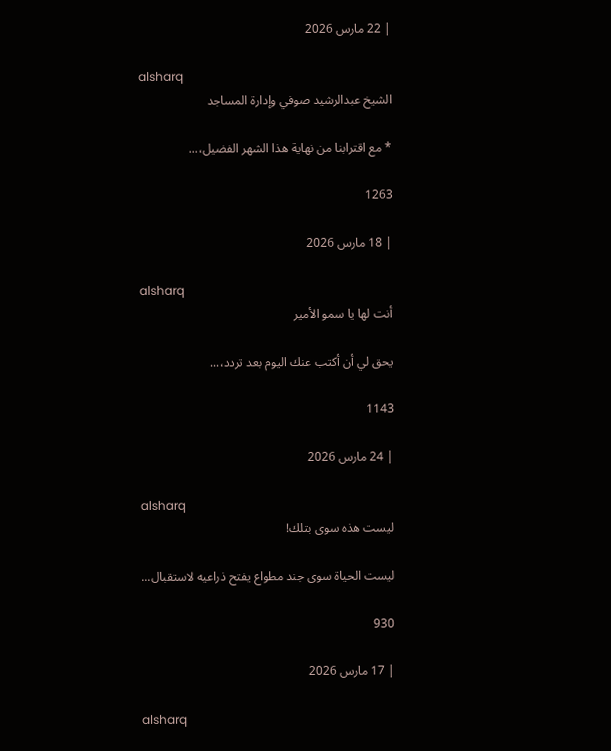| 22 مارس 2026

alsharq
الشيخ عبدالرشيد صوفي وإدارة المساجد

* مع اقترابنا من نهاية هذا الشهر الفضيل،...

1263

| 18 مارس 2026

alsharq
أنت لها يا سمو الأمير

يحق لي أن أكتب عنك اليوم بعد تردد،...

1143

| 24 مارس 2026

alsharq
ليست هذه سوى بتلك!

ليست الحياة سوى جند مطواع يفتح ذراعيه لاستقبال...

930

| 17 مارس 2026

alsharq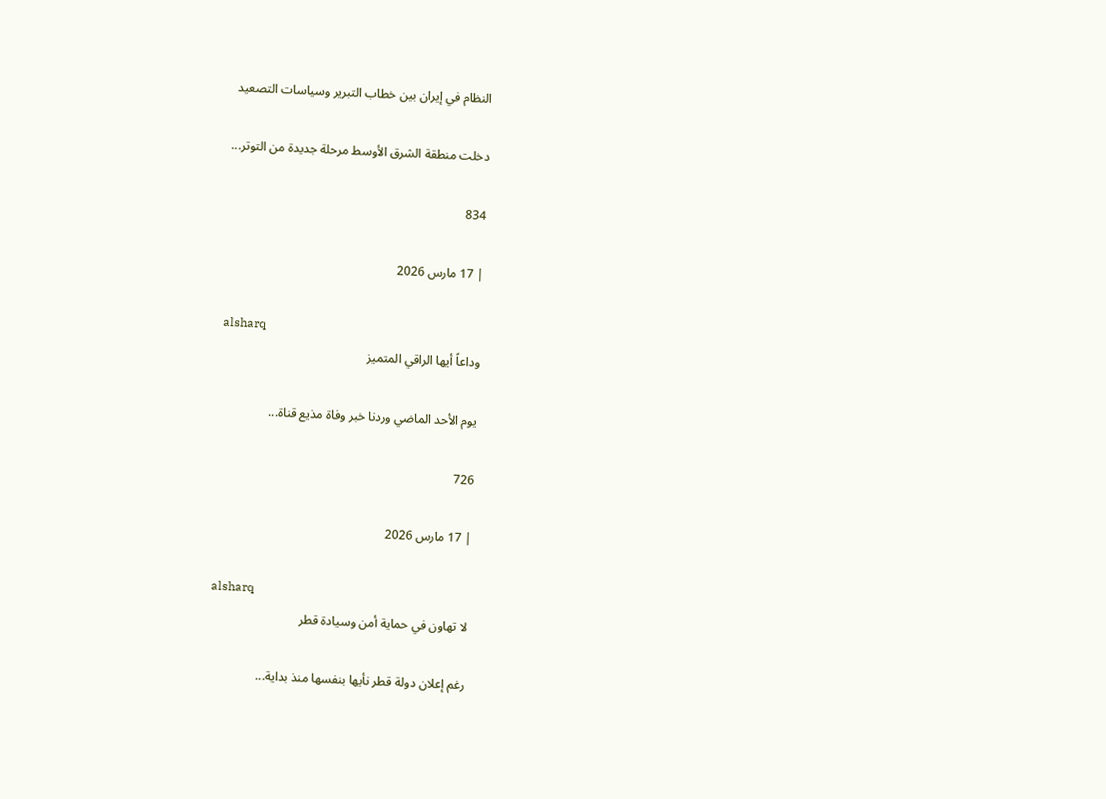النظام في إيران بين خطاب التبرير وسياسات التصعيد

دخلت منطقة الشرق الأوسط مرحلة جديدة من التوتر...

834

| 17 مارس 2026

alsharq
وداعاً أيها الراقي المتميز

يوم الأحد الماضي وردنا خبر وفاة مذيع قناة...

726

| 17 مارس 2026

alsharq
لا تهاون في حماية أمن وسيادة قطر

رغم إعلان دولة قطر نأيها بنفسها منذ بداية...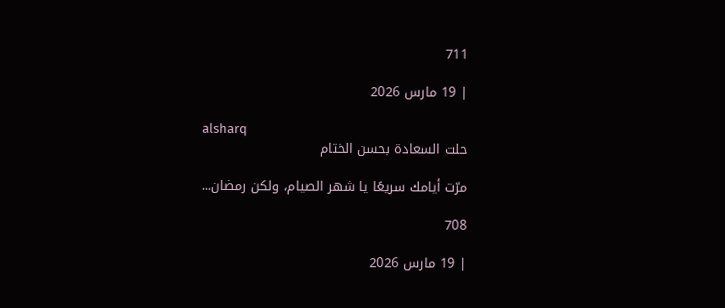711

| 19 مارس 2026

alsharq
حلت السعادة بحسن الختام

مرّت أيامك سريعًا يا شهر الصيام، ولكن رمضان...

708

| 19 مارس 2026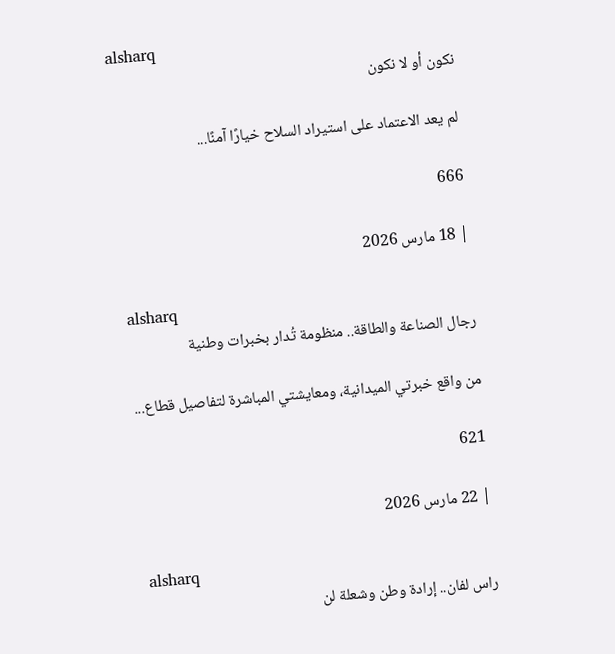alsharq
نكون أو لا نكون

لم يعد الاعتماد على استيراد السلاح خيارًا آمنًا...

666

| 18 مارس 2026

alsharq
رجال الصناعة والطاقة.. منظومة تُدار بخبرات وطنية

من واقع خبرتي الميدانية، ومعايشتي المباشرة لتفاصيل قطاع...

621

| 22 مارس 2026

alsharq
راس لفان.. إرادة وطن وشعلة لن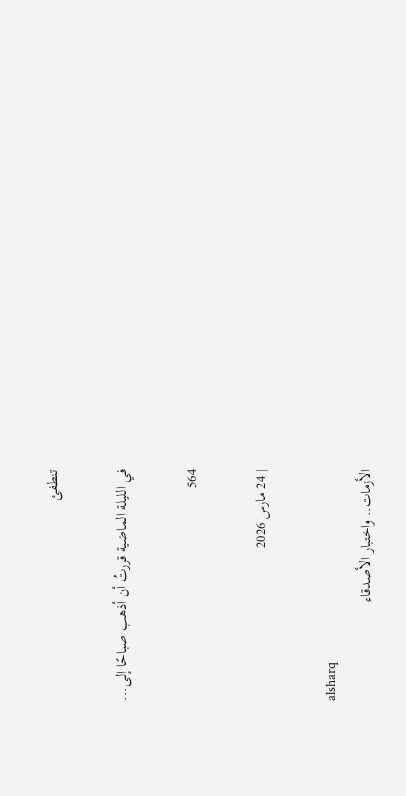تنطفئ

في الليلة الماضية قررتُ أن أذهب صباحًا إلى...

564

| 24 مارس 2026

alsharq
الأزمات.. واختبار الأصدقاء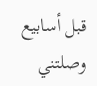قبل أسابيع وصلتني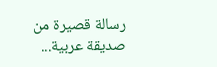رسالة قصيرة من صديقة عربية...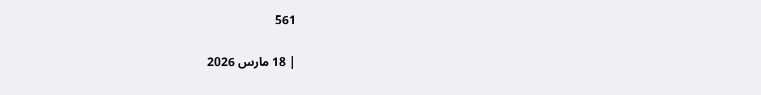561

| 18 مارس 2026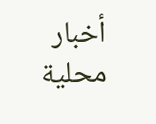أخبار محلية